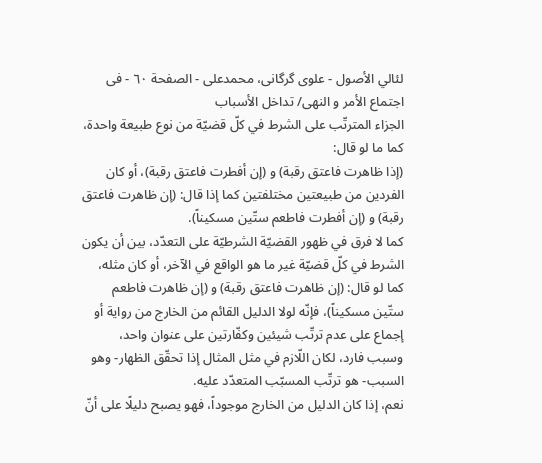لئالي الأصول - علوی گرگانی، محمدعلی - الصفحة ٦٠ - فی اجتماع الأمر و النهی/ تداخل الأسباب
الجزاء المترتّب على الشرط في كلّ قضيّة من نوع طبيعة واحدة، كما ما لو قال:
(إذا ظاهرت فاعتق رقبة) و (إن أفطرت فاعتق رقبة)، أو كان الفردين من طبيعتين مختلفتين كما إذا قال: (إن ظاهرت فاعتق رقبة) و (إن أفطرت فاطعم ستّين مسكيناً).
كما لا فرق في ظهور القضيّة الشرطيّة على التعدّد، بين أن يكون الشرط في كلّ قضيّة غير ما هو الواقع في الآخر، أو كان مثله، كما لو قال: (إن ظاهرت فاعتق رقبة) و (إن ظاهرت فاطعم ستّين مسكيناً)، فإنّه لولا الدليل القائم من الخارج من رواية أو إجماع على عدم ترتّب شيئين وكفّارتين على عنوان واحد، وسبب فارد، لكان اللّازم في مثل المثال إذا تحقّق الظهار- وهو السبب- هو ترتّب المسبّب المتعدّد عليه.
نعم، إذا كان الدليل من الخارج موجوداً، فهو يصبح دليلًا على أنّ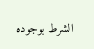الشرط بوجوده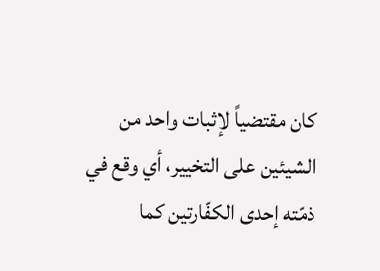كان مقتضياً لإثبات واحد من الشيئين على التخيير، أي وقع في ذمّته إحدى الكفّارتين كما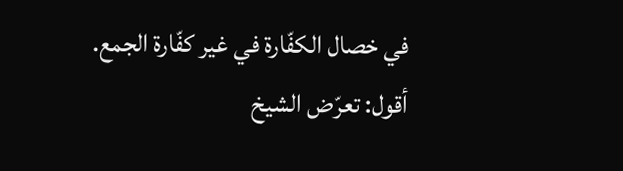في خصال الكفّارة في غير كفّارة الجمع.
أقول: تعرّض الشيخ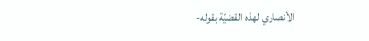الأنصاري لهذه القضيّة بقوله-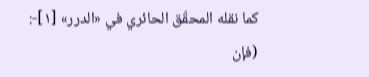كما نقله المحقّق الحائري في «الدرر» [١]-:
(فإن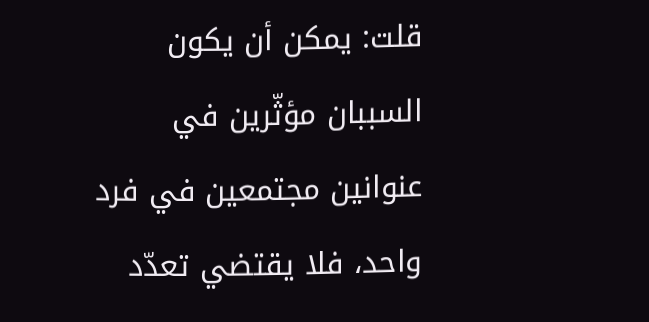قلت: يمكن أن يكون السببان مؤثّرين في عنوانين مجتمعين في فرد واحد، فلا يقتضي تعدّد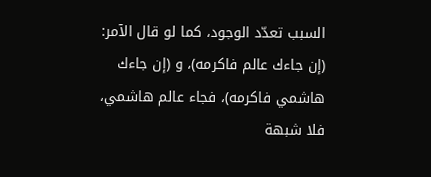السبب تعدّد الوجود، كما لو قال الآمر: (إن جاءك عالم فاكرمه)، و (إن جاءك هاشمي فاكرمه)، فجاء عالم هاشمي، فلا شبهة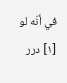في أنّه لو
[١] درر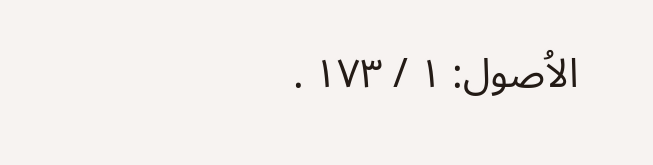الاُصول: ١ / ١٧٣ .